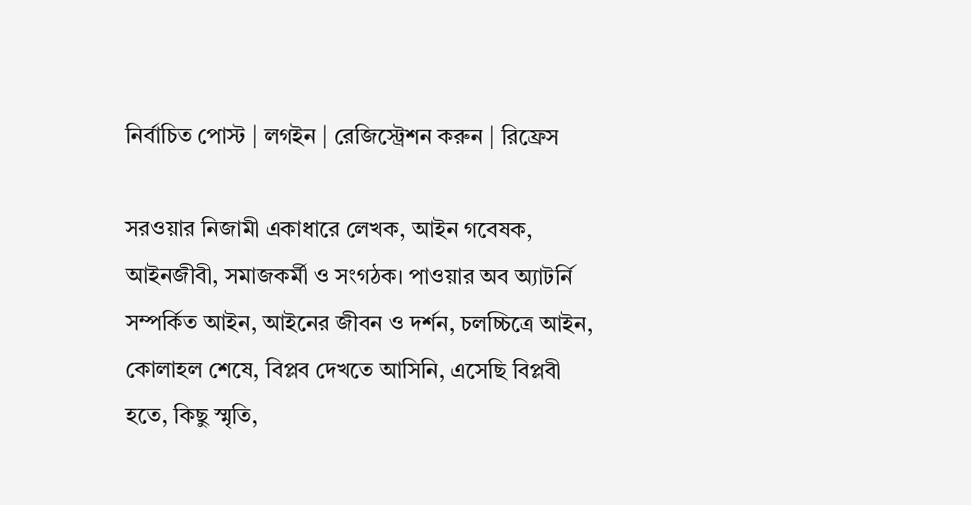নির্বাচিত পোস্ট | লগইন | রেজিস্ট্রেশন করুন | রিফ্রেস

সরওয়ার নিজামী একাধারে লেখক, আইন গবেষক, আইনজীবী, সমাজকর্মী ও সংগঠক। পাওয়ার অব অ্যাটর্নি সম্পর্কিত আইন, আইনের জীবন ও দর্শন, চলচ্চিত্রে আইন, কোলাহল শেষে, বিপ্লব দেখতে আসিনি, এসেছি বিপ্লবী হতে, কিছু স্মৃতি,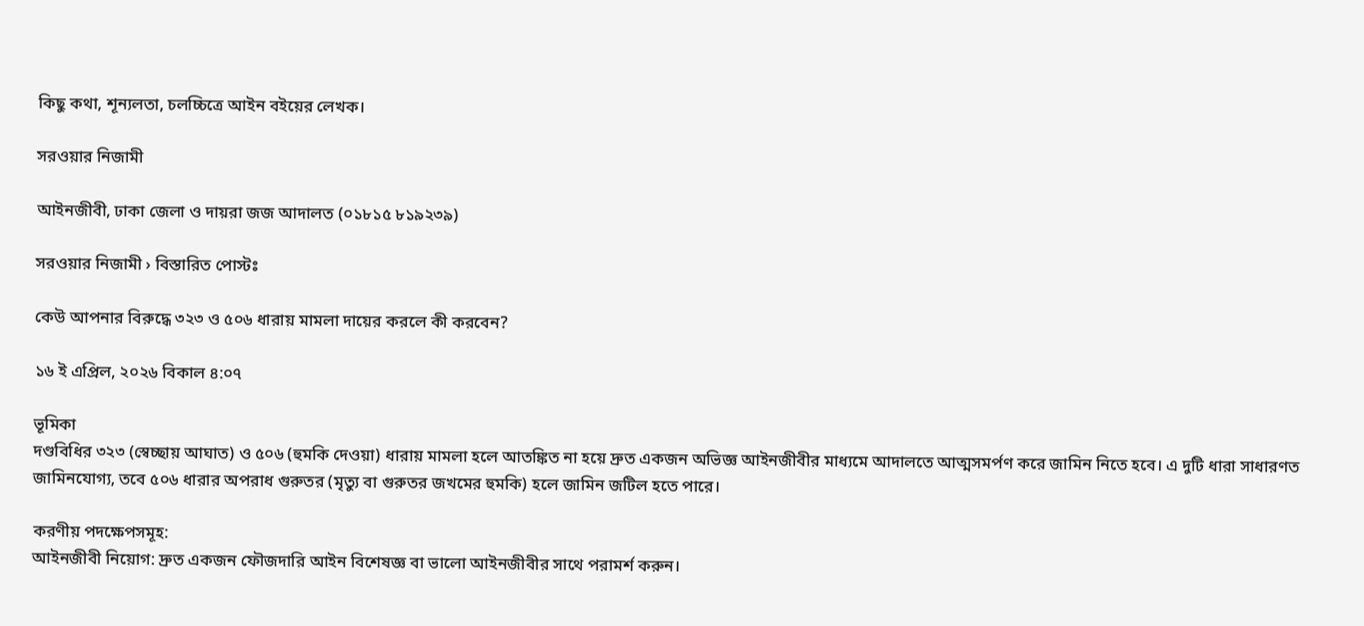কিছু কথা, শূন্যলতা, চলচ্চিত্রে আইন বইয়ের লেখক।

সরওয়ার নিজামী

আইনজীবী, ঢাকা জেলা ও দায়রা জজ আদালত (০১৮১৫ ৮১৯২৩৯)

সরওয়ার নিজামী › বিস্তারিত পোস্টঃ

কেউ আপনার বিরুদ্ধে ৩২৩ ও ৫০৬ ধারায় মামলা দায়ের করলে কী করবেন?

১৬ ই এপ্রিল, ২০২৬ বিকাল ৪:০৭

ভূমিকা
দণ্ডবিধির ৩২৩ (স্বেচ্ছায় আঘাত) ও ৫০৬ (হুমকি দেওয়া) ধারায় মামলা হলে আতঙ্কিত না হয়ে দ্রুত একজন অভিজ্ঞ আইনজীবীর মাধ্যমে আদালতে আত্মসমর্পণ করে জামিন নিতে হবে। এ দুটি ধারা সাধারণত জামিনযোগ্য, তবে ৫০৬ ধারার অপরাধ গুরুতর (মৃত্যু বা গুরুতর জখমের হুমকি) হলে জামিন জটিল হতে পারে।

করণীয় পদক্ষেপসমূহ:
আইনজীবী নিয়োগ: দ্রুত একজন ফৌজদারি আইন বিশেষজ্ঞ বা ভালো আইনজীবীর সাথে পরামর্শ করুন।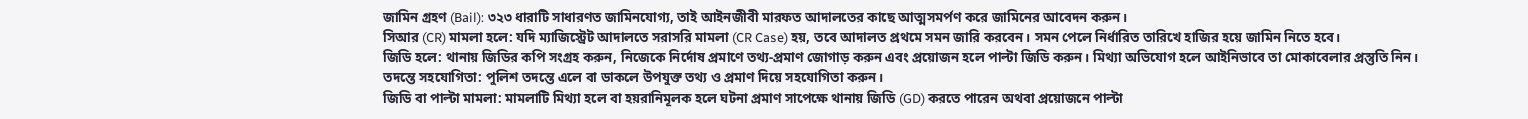জামিন গ্রহণ (Bail): ৩২৩ ধারাটি সাধারণত জামিনযোগ্য, তাই আইনজীবী মারফত আদালতের কাছে আত্মসমর্পণ করে জামিনের আবেদন করুন।
সিআর (CR) মামলা হলে: যদি ম্যাজিস্ট্রেট আদালতে সরাসরি মামলা (CR Case) হয়, তবে আদালত প্রথমে সমন জারি করবেন। সমন পেলে নির্ধারিত তারিখে হাজির হয়ে জামিন নিতে হবে।
জিডি হলে: থানায় জিডির কপি সংগ্রহ করুন, নিজেকে নির্দোষ প্রমাণে তথ্য-প্রমাণ জোগাড় করুন এবং প্রয়োজন হলে পাল্টা জিডি করুন। মিথ্যা অভিযোগ হলে আইনিভাবে তা মোকাবেলার প্রস্তুতি নিন।
তদন্তে সহযোগিতা: পুলিশ তদন্তে এলে বা ডাকলে উপযুক্ত তথ্য ও প্রমাণ দিয়ে সহযোগিতা করুন।
জিডি বা পাল্টা মামলা: মামলাটি মিথ্যা হলে বা হয়রানিমূলক হলে ঘটনা প্রমাণ সাপেক্ষে থানায় জিডি (GD) করতে পারেন অথবা প্রয়োজনে পাল্টা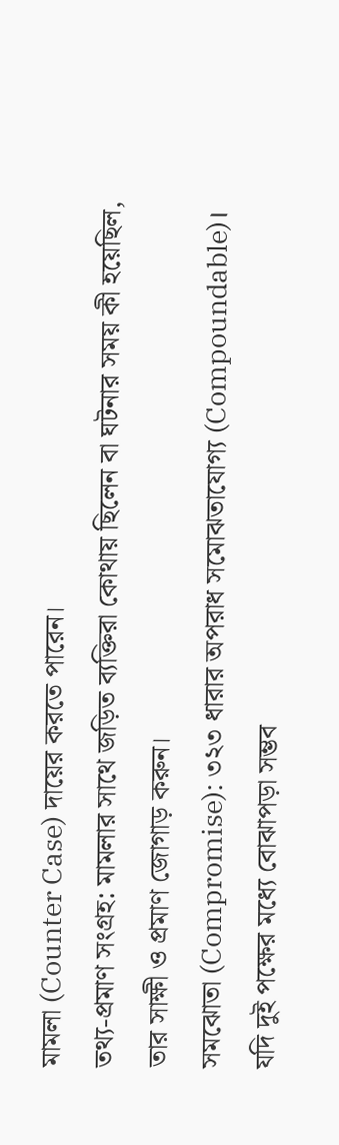মামলা (Counter Case) দায়ের করতে পারেন।
তথ্য-প্রমাণ সংগ্রহ: মামলার সাথে জড়িত ব্যক্তিরা কোথায় ছিলেন বা ঘটনার সময় কী হয়েছিল, তার সাক্ষী ও প্রমাণ জোগাড় করুন।
সমঝোতা (Compromise): ৩২৩ ধারার অপরাধ সমোঝতাযোগ্য (Compoundable)। যদি দুই পক্ষের মধ্যে বোঝাপড়া সম্ভব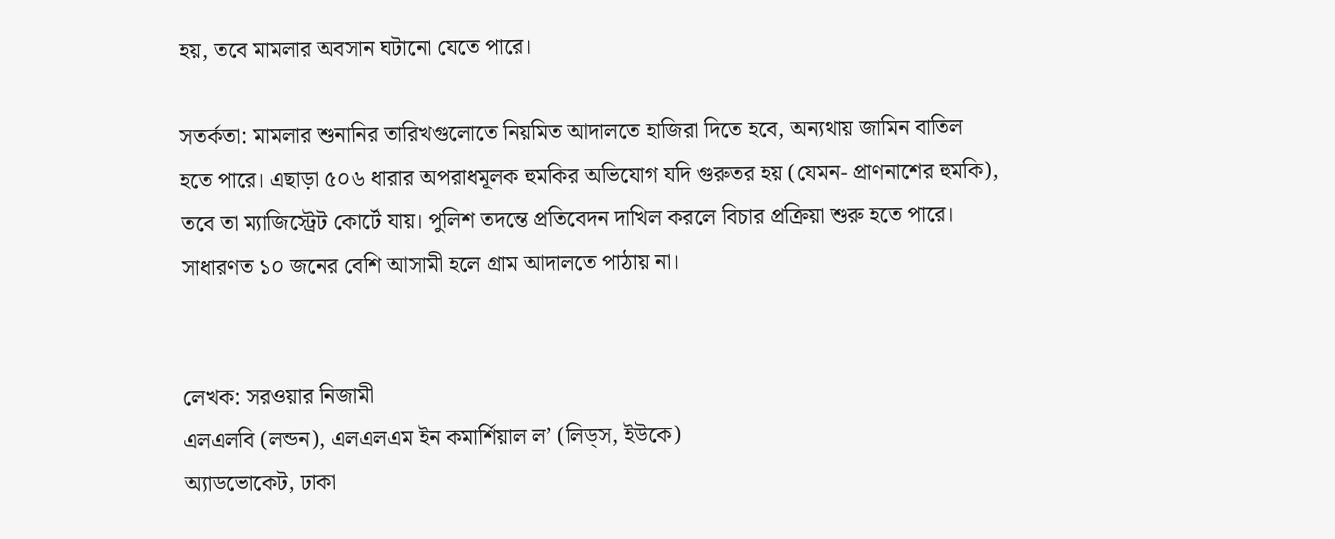হয়, তবে মামলার অবসান ঘটানো যেতে পারে।

সতর্কতা: মামলার শুনানির তারিখগুলোতে নিয়মিত আদালতে হাজিরা দিতে হবে, অন্যথায় জামিন বাতিল হতে পারে। এছাড়া ৫০৬ ধারার অপরাধমূলক হুমকির অভিযোগ যদি গুরুতর হয় (যেমন- প্রাণনাশের হুমকি), তবে তা ম্যাজিস্ট্রেট কোর্টে যায়। পুলিশ তদন্তে প্রতিবেদন দাখিল করলে বিচার প্রক্রিয়া শুরু হতে পারে। সাধারণত ১০ জনের বেশি আসামী হলে গ্রাম আদালতে পাঠায় না।


লেখক: সরওয়ার নিজামী
এলএলবি (লন্ডন), এলএলএম ইন কমার্শিয়াল ল’ (লিড্স, ইউকে)
অ্যাডভোকেট, ঢাকা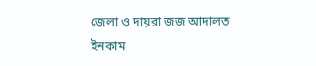জেলা ও দায়রা জজ আদালত
ইনকাম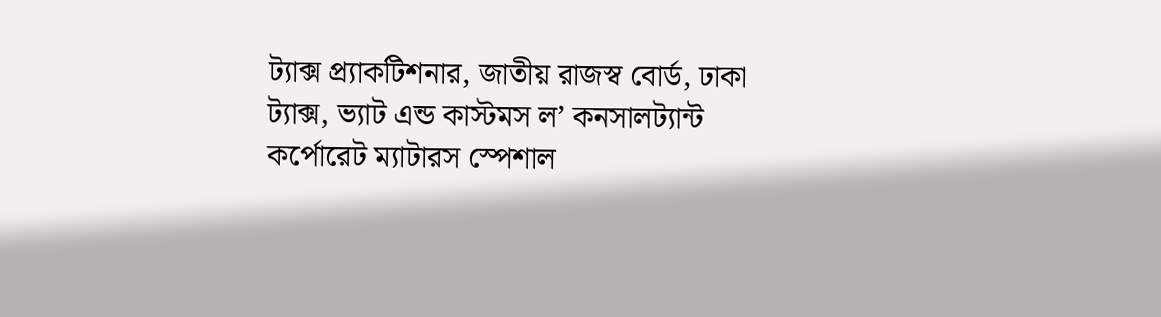ট্যাক্স প্র্যাকটিশনার, জাতীয় রাজস্ব বোর্ড, ঢাকা
ট্যাক্স, ভ্যাট এন্ড কাস্টমস ল’ কনসালট্যান্ট
কর্পোরেট ম্যাটারস স্পেশাল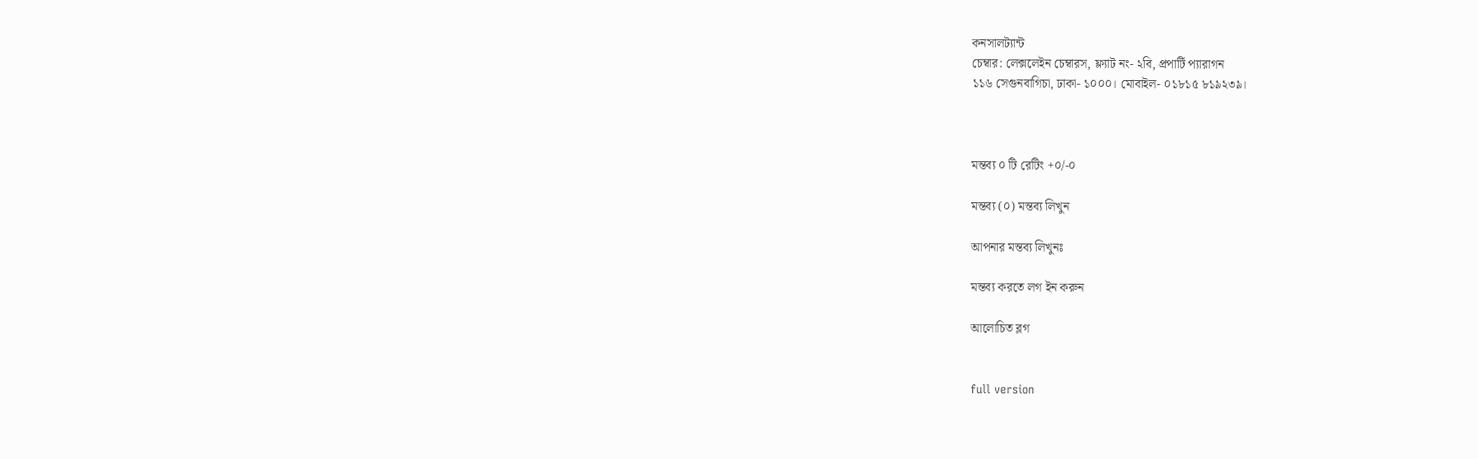কনসালট্যান্ট
চেম্বার: লেক্সলেইন চেম্বারস, ফ্ল্যাট নং- ২বি, প্রপার্টি প্যারাগন
১১৬ সেগুনবাগিচা, ঢাকা- ১০০০। মোবাইল- ০১৮১৫ ৮১৯২৩৯।



মন্তব্য ০ টি রেটিং +০/-০

মন্তব্য (০) মন্তব্য লিখুন

আপনার মন্তব্য লিখুনঃ

মন্তব্য করতে লগ ইন করুন

আলোচিত ব্লগ


full version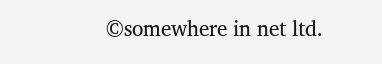©somewhere in net ltd.